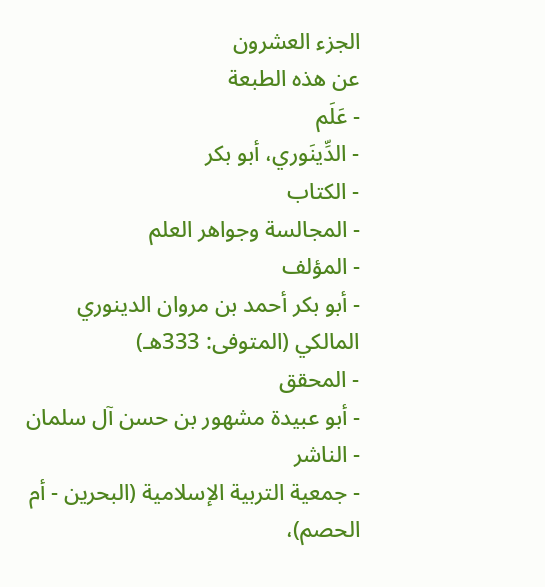الجزء العشرون
عن هذه الطبعة
- عَلَم
- الدِّينَوري، أبو بكر
- الكتاب
- المجالسة وجواهر العلم
- المؤلف
- أبو بكر أحمد بن مروان الدينوري المالكي (المتوفى: 333هـ)
- المحقق
- أبو عبيدة مشهور بن حسن آل سلمان
- الناشر
- جمعية التربية الإسلامية (البحرين - أم الحصم)،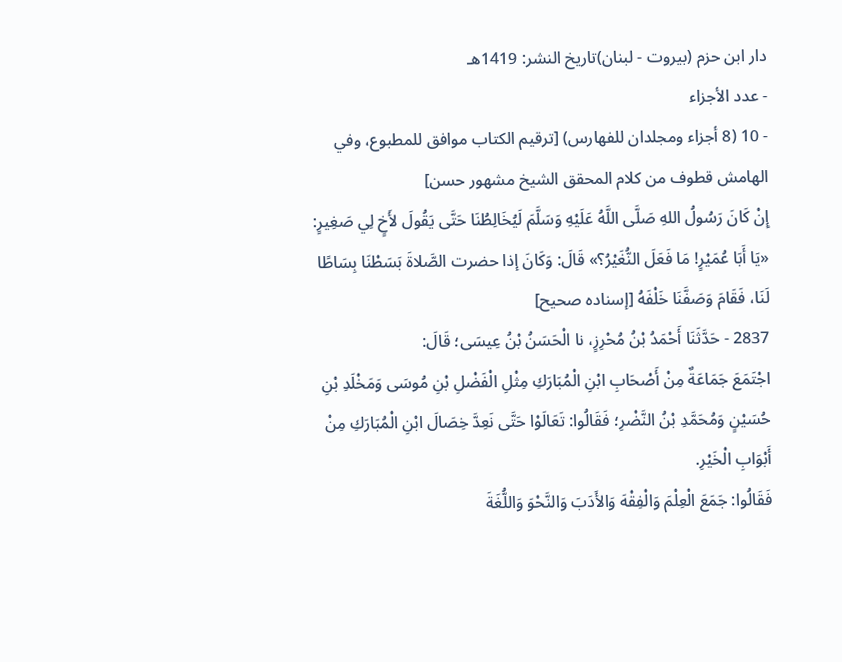دار ابن حزم (بيروت - لبنان)تاريخ النشر: 1419هـ
- عدد الأجزاء
- 10 (8 أجزاء ومجلدان للفهارس) [ترقيم الكتاب موافق للمطبوع، وفي الهامش قطوف من كلام المحقق الشيخ مشهور حسن]
إِنْ كَانَ رَسُولُ اللهِ صَلَّى اللَّهُ عَلَيْهِ وَسَلَّمَ لَيُخَالِطُنَا حَتَّى يَقُولَ لأَخٍ لِي صَغِيرٍ: «يَا أَبَا عُمَيْرٍ! مَا فَعَلَ النُّغَيْرُ؟» قَالَ: وَكَانَ إذا حضرت الصَّلاةَ بَسَطْنَا بِسَاطًا لَنَا، فَقَامَ وَصَفَّنَا خَلْفَهُ [إسناده صحيح]
2837 - حَدَّثَنَا أَحْمَدُ بْنُ مُحْرِزٍ، نا الْحَسَنُ بْنُ عِيسَى؛ قَالَ:
اجْتَمَعَ جَمَاعَةٌ مِنْ أَصْحَابِ ابْنِ الْمُبَارَكِ مِثْلِ الْفَضْلِ بْنِ مُوسَى وَمَخْلَدِ بْنِ حُسَيْنٍ وَمُحَمَّدِ بْنُ النَّضْرِ؛ فَقَالُوا: تَعَالَوْا حَتَّى نَعِدَّ خِصَالَ ابْنِ الْمُبَارَكِ مِنْ أَبْوَابِ الْخَيْرِ.
فَقَالُوا: جَمَعَ الْعِلْمَ وَالْفِقْهَ وَالأَدَبَ وَالنَّحْوَ وَاللُّغَةَ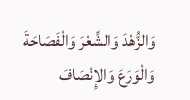وَالزُّهْدَ وَالشِّعْرَ وَالْفَصَاحَةَ وَالْوَرَعَ وَالإِنْصَافَ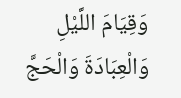وَقِيَامَ اللَّيْلِ وَالْعِبَادَةَ وَالْحَجَّ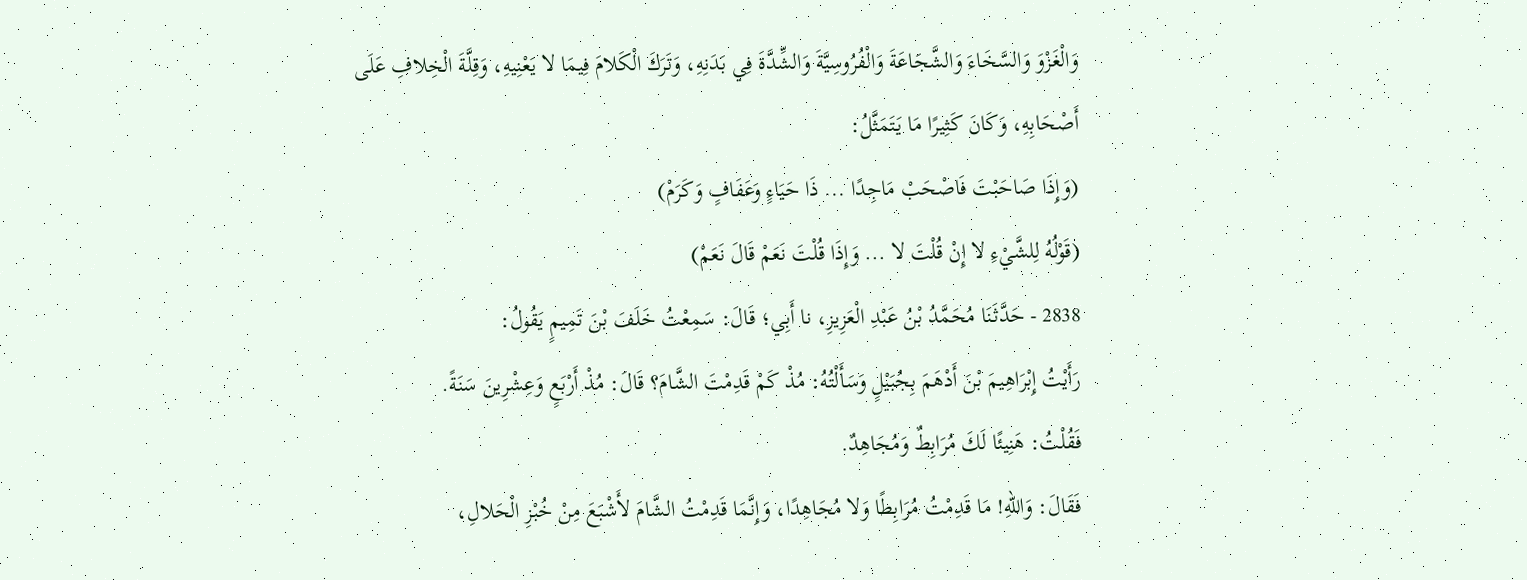وَالْغَزْوَ وَالسَّخَاءَ وَالشَّجَاعَةَ وَالْفُرُوسِيَّةَ وَالشِّدَّةَ فِي بَدَنِهِ، وَتَرَكَ الْكَلامَ فِيمَا لا يَعْنِيهِ، وَقِلَّةَ الْخِلافِ عَلَى أَصْحَابِهِ، وَكَانَ كَثِيرًا مَا يَتَمَثَّلُ:
(وَإِذَا صَاحَبْتَ فَاصْحَبْ مَاجِدًا ... ذَا حَيَاءٍ وَعَفَافٍ وَكَرَمْ)
(قَوْلُهُ لِلشَّيْءِ لا إِنْ قُلْتَ لا ... وَإِذَا قُلْتَ نَعَمْ قَالَ نَعَمْ)
2838 - حَدَّثَنَا مُحَمَّدُ بْنُ عَبْدِ الْعَزِيزِ، نا أَبِي؛ قَالَ: سَمِعْتُ خَلَفَ بْنَ تَمِيمٍ يَقُولُ:
رَأَيْتُ إِبْرَاهِيمَ بْنَ أَدْهَمَ بِجُبَيْلٍ وَسَأَلْتُهُ: مُذْ كَمْ قَدِمْتَ الشَّامَ؟ قَالَ: مُذْ أَرْبَعٍ وَعِشْرِينَ سَنَةً.
فَقُلْتُ: هَنِيئًا لَكَ مُرَابِطٌ وَمُجَاهِدٌ.
فَقَالَ: وَاللهِ! مَا قَدِمْتُ مُرَابِطًا وَلا مُجَاهِدًا، وَإِنَّمَا قَدِمْتُ الشَّامَ لأَشْبَعَ مِنْ خُبْزِ الْحَلالِ،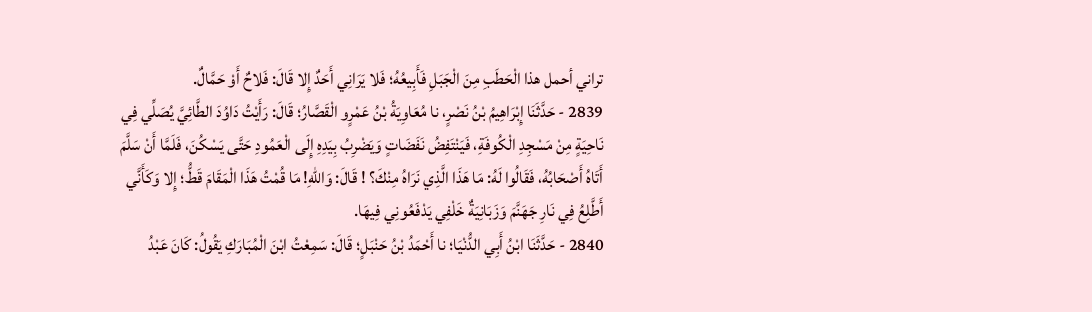تراني أحمل هذا الْحَطَبِ مِنَ الْجَبَلِ فَأَبِيعُهُ؛ فَلا يَرَانِي أَحَدٌ إِلا قَالَ: فَلاحٌ أَوْ حَمَّالٌ.
2839 - حَدَّثَنَا إِبْرَاهِيمُ بْنُ نَصْرٍ، نا مُعَاوِيَةُ بْنُ عَمْرٍو الْقَصَّارُ؛ قَالَ: رَأَيْتُ دَاوُدَ الطَّائِيَّ يُصَلِّي فِي نَاحِيَةٍ مِنْ مَسْجِدِ الْكُوفَةِ، فَيَنْتَفِضُ نَفَضَاتٍ وَيَضْرِبُ بِيَدِهِ إِلَى الْعَمُودِ حَتَّى يَسْكُنَ، فَلَمَّا أَنْ سَلَّمَ أَتَاهُ أَصْحَابُهُ، فَقَالُوا لَهُ: مَا هَذَا الَّذِي نَرَاهُ مِنْكَ؟ ! قَالَ: وَاللهِ! مَا قُمْتُ هَذَا الْمَقَامَ قَطُّ؛ إِلا وَكَأَنَّي أَطَّلِعُ فِي نَارِ جَهَنَّمَ وَزَبَانِيَةٌ خَلْفِي يَدْفَعُونِي فِيهَا.
2840 - حَدَّثَنَا ابْنُ أَبِي الدُّنْيَا؛ نا أَحْمَدُ بْنُ حَنْبَلٍ؛ قَالَ: سَمِعْتُ ابْنَ الْمُبَارَكِ يَقُولُ: كَانَ عَبْدُ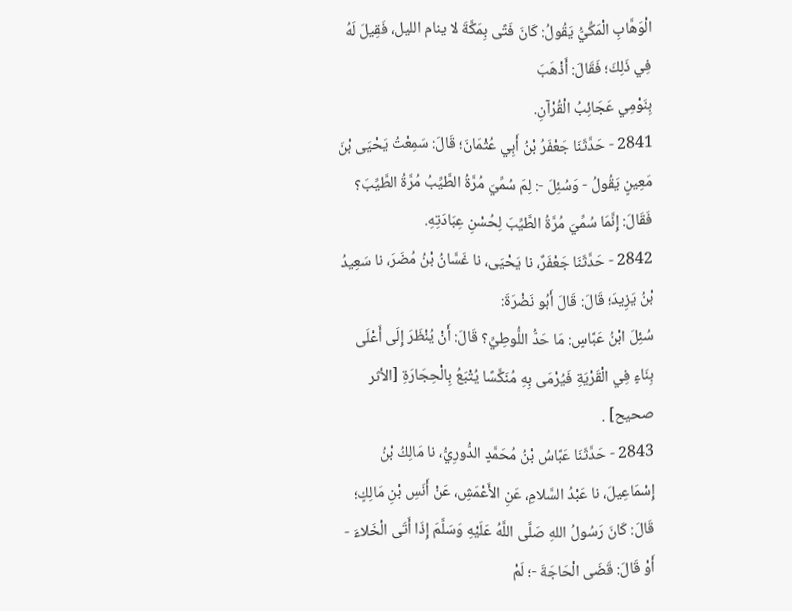الْوَهَّابِ الْمَكِّيُّ يَقُولُ: كَانَ فَتًى بِمَكَّةَ لا ينام الليل، فَقِيلَ لَهُ فِي ذَلِكَ؛ فَقَالَ: أَذْهَبَ
بِنَوْمِي عَجَائِبُ الْقُرْآنِ.
2841 - حَدَّثَنَا جَعْفَرُ بْنُ أَبِي عُثْمَانَ؛ قَالَ: سَمِعْتُ يَحْيَى بْنَ مَعِينٍ يَقُولُ - وَسُئِلَ -: لِمَ سُمِّيَ مُرَّةُ الطَّيِّبُ مُرَّةُ الطَّيِّبَ؟ فَقَالَ: إِنَّمَا سُمِّيَ مُرَّةُ الطَّيِّبَ لِحُسْنِ عِبَادَتِهِ.
2842 - حَدَّثَنَا جَعْفَرٌ، نا يَحْيَى، نا غَسَّانُ بْنُ مُضَرَ، نا سَعِيدُ بْنُ يَزِيدَ؛ قَالَ: قَالَ أَبُو نَضْرَةَ:
سُئِلَ ابْنُ عَبَّاسٍ: مَا حَدُّ اللُّوطِيِّ؟ قَالَ: أَنْ يُنْظَرَ إِلَى أَعْلَى بِنَاءٍ فِي الْقَرْيَةِ فَيُرْمَى بِهِ مُنَكَّسًا يُتْبَعُ بِالْحِجَارَةِ [الأثر صحيح] .
2843 - حَدَّثَنَا عَبَّاسُ بْنُ مُحَمَّدٍ الدُّورِيُّ، نا مَالِكُ بْنُ إِسْمَاعِيلَ، نا عَبْدُ السَّلامِ، عَنِ الأَعْمَشِ، عَنْ أَنَسِ بْنِ مَالِكٍ؛ قَالَ: كَانَ رَسُولُ اللهِ صَلَّى اللَّهُ عَلَيْهِ وَسَلَّمَ إِذَا أَتَى الْخَلاءَ - أَوْ قَالَ: قَضَى الْحَاجَةَ -؛ لَمْ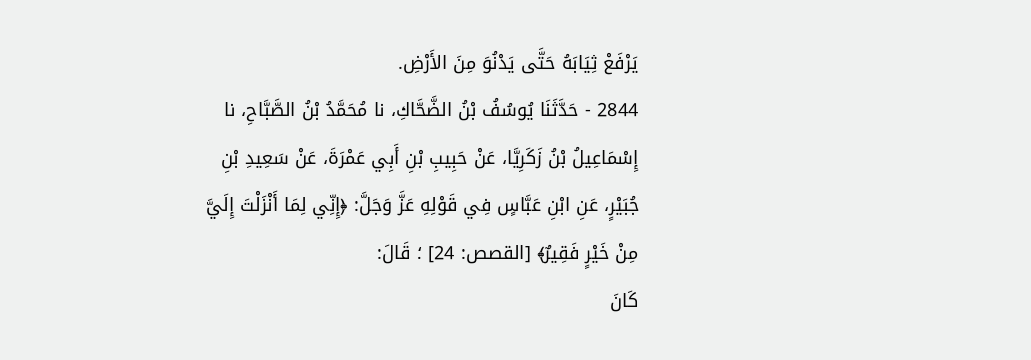يَرْفَعْ ثِيَابَهُ حَتَّى يَدْنُوَ مِنَ الأَرْضِ.
2844 - حَدَّثَنَا يُوسُفُ بْنُ الضَّحَّاكِ، نا مُحَمَّدُ بْنُ الصَّبَّاحِ، نا إِسْمَاعِيلُ بْنُ زَكَرِيَّا، عَنْ حَبِيبِ بْنِ أَبِي عَمْرَةَ، عَنْ سَعِيدِ بْنِ جُبَيْرٍ، عَنِ ابْنِ عَبَّاسٍ فِي قَوْلِهِ عَزَّ وَجَلَّ: ﴿إِنِّي لِمَا أَنْزَلْتَ إِلَيَّ مِنْ خَيْرٍ فَقِيرٌ﴾ [القصص: 24] ؛ قَالَ:
كَانَ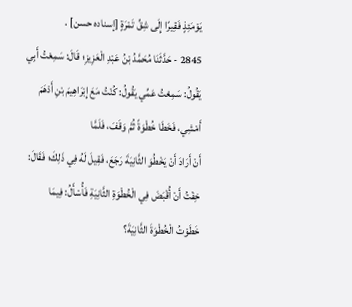يَوْمَئِذٍ فَقِيرًا إِلَى شِقِّ تَمْرَةٍ [إسناده حسن] .
2845 - حَدَّثَنَا مُحَمَّدُ بْنُ عَبْدِ الْعَزِيزِ؛ قَالَ: سَمِعْتُ أَبِي يَقُولُ: سَمِعْتُ عَمِّي يَقُولُ: كُنْتُ مَعَ إِبْرَاهِيمَ بْنِ أَدْهَمَ أَمْشِي، فَخَطَا خُطْوَةً ثُمَّ وَقَفَ، فَلَمَّا
أَنْ أَرَادَ أَنْ يَخْطُوَ الثَّانِيَةَ رَجَعَ، فَقِيلَ لَهُ فِي ذَلِكَ؛ فَقَالَ: خِفْتُ أَنْ أُقْبَضَ فِي الْخُطْوَةِ الثَّانِيَةِ فَأُسْأَلُ: فِيمَا خَطَوْتُ الْخُطْوَةَ الثَّانِيَةَ؟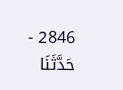2846 - حَدَّثَنَا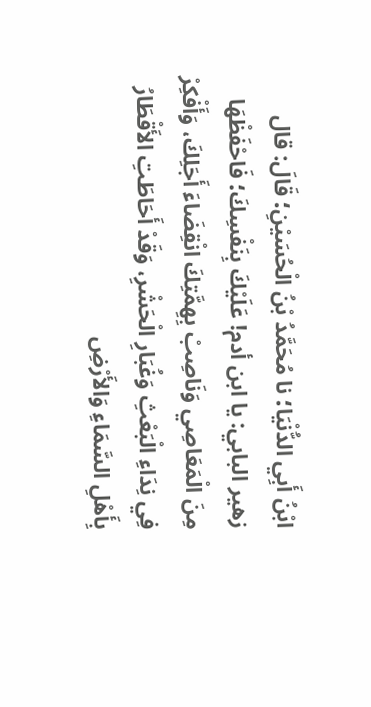ابْنُ أَبِي الدُّنْيَا؛ نا مُحَمَّدُ بْنُ الْحُسَيْنِ؛ قَالَ: قال زهير البابي: يا ابن أدم! عَلَيْكَ بِنَفْسِكَ؛ فَاحْفَظْهَا مِنَ الْمَعَاصِي وَنَاصِبْ بِهِمَّتِكَ انْقِضَاءَ أَجَلِكَ، وَأَفْكِرْ فِي نِدَاءِ الْبَعْثِ وَغُبَارِ الْحَشْرِ، وَقَدْ أَحَاطَتِ الأَقْطَارُ بِأَهْلِ السَّمَاءِ وَالأَرْضِ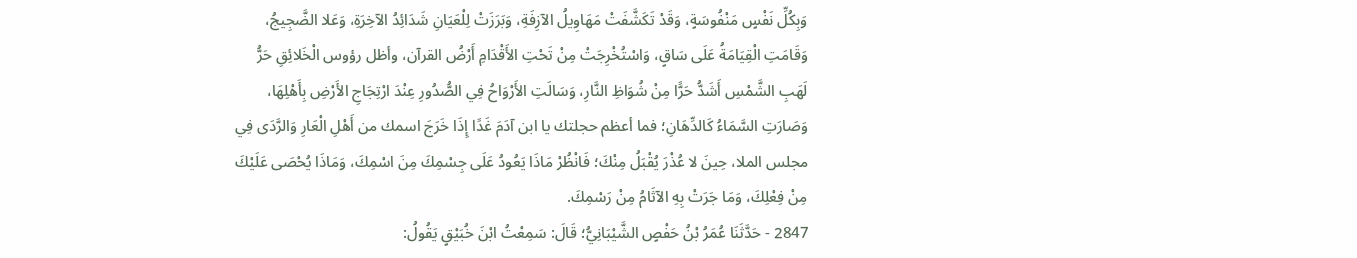وَبِكُلِّ نَفْسٍ مَنْفُوسَةٍ، وَقَدْ تَكَشَّفَتْ مَهَاوِيلُ الآزِفَةِ، وَبَرَزَتْ لِلْعَيَانِ شَدَائِدُ الآخِرَةِ، وَعَلا الضَّجِيجُ، وَقَامَتِ الْقِيَامَةُ عَلَى سَاقٍ، وَاسْتُخْرِجَتْ مِنْ تَحْتِ الأَقْدَامِ أَرْضُ القرآن، وأظل رؤوس الْخَلائِقِ حَرُّ لَهَبِ الشَّمْسِ أَشَدُّ حَرًّا مِنْ شُوَاظِ النَّارِ، وَسَالَتِ الأَرْوَاحُ فِي الصُّدُورِ عِنْدَ ارْتِجَاجِ الأَرْضِ بِأَهْلِهَا، وَصَارَتِ السَّمَاءُ كَالدِّهَانِ؛ فما أعظم حجلتك يا ابن آدَمَ غَدًا إِذَا خَرَجَ اسمك من أَهْلِ الْعَارِ وَالرَّدَى فِي مجلس الملا، حِينَ لا عُذْرَ يُقْبَلُ مِنْكَ؛ فَانْظُرْ مَاذَا يَعُودُ عَلَى جِسْمِكَ مِنَ اسْمِكَ، وَمَاذَا يُحْصَى عَلَيْكَ مِنْ فِعْلِكَ، وَمَا جَرَتْ بِهِ الآثَامُ مِنْ رَسْمِكَ.
2847 - حَدَّثَنَا عُمَرُ بْنُ حَفْصٍ الشَّيْبَانِيُّ؛ قَالَ: سَمِعْتُ ابْنَ خُبَيْقٍ يَقُولُ: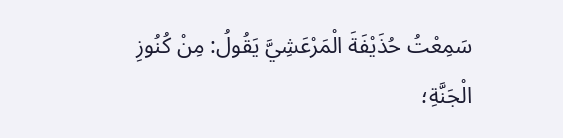سَمِعْتُ حُذَيْفَةَ الْمَرْعَشِيَّ يَقُولُ: مِنْ كُنُوزِ الْجَنَّةِ؛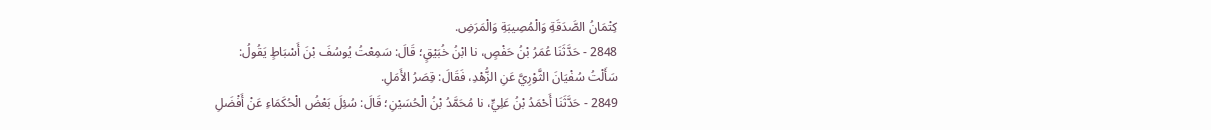كِتْمَانُ الصَّدَقَةِ وَالْمُصِيبَةِ وَالْمَرَضِ.
2848 - حَدَّثَنَا عُمَرُ بْنُ حَفْصٍ، نا ابْنُ خُبَيْقٍ؛ قَالَ: سَمِعْتُ يُوسُفَ بْنَ أَسْبَاطٍ يَقُولُ:
سَأَلْتُ سُفْيَانَ الثَّوْرِيَّ عَنِ الزُّهْدِ، فَقَالَ: قِصَرُ الأَمَلِ.
2849 - حَدَّثَنَا أَحْمَدُ بْنُ عَلِيٍّ، نا مُحَمَّدُ بْنُ الْحُسَيْنِ؛ قَالَ: سُئِلَ بَعْضُ الْحُكَمَاءِ عَنْ أَفْضَلِ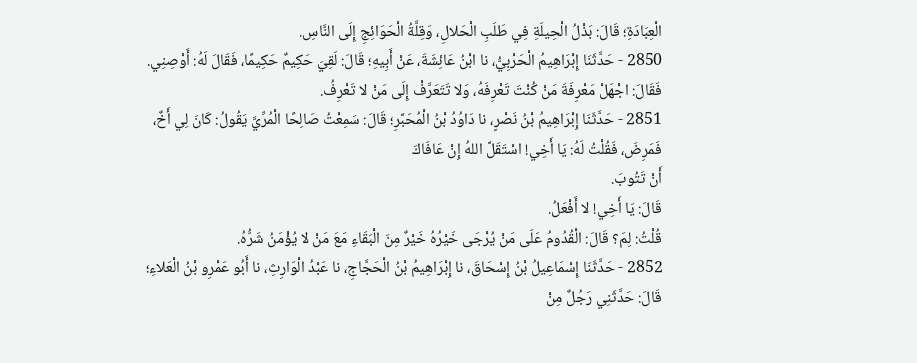الْعِبَادَةِ؛ قَالَ: بَذْلُ الْحِيلَةِ فِي طَلَبِ الْحَلالِ، وَقِلَّةُ الْحَوَائِجِ إِلَى النَّاسِ.
2850 - حَدَّثَنَا إِبْرَاهِيمُ الْحَرْبِيُّ، نا ابْنُ عَائِشَةَ، عَنْ أَبِيهِ؛ قَالَ: لَقِيَ حَكِيمٌ حَكِيمًا، فَقَالَ لَهُ: أَوْصِنِي.
فَقَالَ: اجْهَلْ مَعْرِفَةَ مَنْ كُنْتَ تَعْرِفَهُ، وَلا تَتَعَرَّفْ إِلَى مَنْ لا تَعْرِفُ.
2851 - حَدَّثَنَا إِبْرَاهِيمُ بْنُ نَصْرٍ، نا دَاوُدُ بْنُ الْمُحَبَّرِ؛ قَالَ: سَمِعْتُ صَالِحًا الْمُرِّيَّ يَقُولُ: كَانَ لِي أَخٌ، فَمَرِضَ، فَقُلْتُ لَهُ: يَا أَخِي! اسْتَقَلَّ اللهُ إِنْ عَافَاكَ
أَنْ تَتُوبَ.
قَالَ: يَا أَخِي! لا أَفْعَلُ.
قُلْتُ: لِمَ؟ قَالَ: الْقُدُومُ عَلَى مَنْ يُرْجَى خَيْرُهُ خَيْرٌ مِنَ الْبَقَاءِ مَعَ مَنْ لا يُؤْمَنُ شَرُّهُ.
2852 - حَدَّثَنَا إِسْمَاعِيلُ بْنُ إِسْحَاقَ، نا إِبْرَاهِيمُ بْنُ الْحَجَّاجِ، نا عَبْدُ الْوَارِثِ، نا أَبُو عَمْرِو بْنُ الْعَلاءِ؛ قَالَ: حَدَّثَنِي رَجُلٌ مِنْ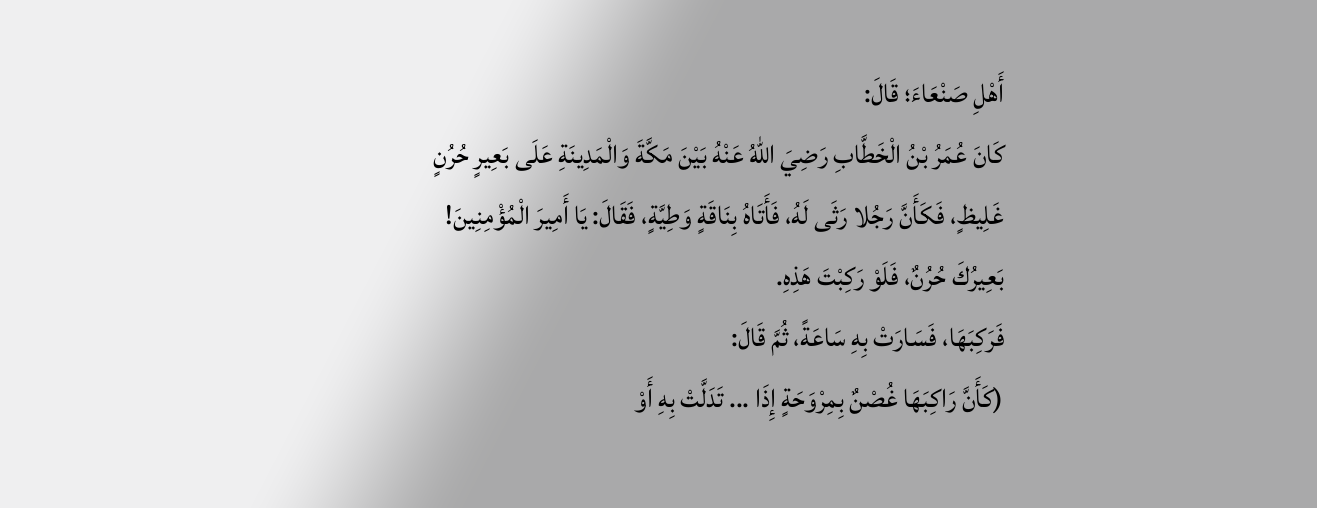أَهْلِ صَنْعَاءَ؛ قَالَ:
كَانَ عُمَرُ بْنُ الْخَطَّابِ رَضِيَ اللهُ عَنْهُ بَيْنَ مَكَّةَ وَالْمَدِينَةِ عَلَى بَعِيرٍ حُرُنٍ غَلِيظٍ، فَكَأَنَّ رَجُلا رَثَى لَهُ، فَأَتَاهُ بِنَاقَةٍ وَطِيَّةٍ، فَقَالَ: يَا أَمِيرَ الْمُؤْمِنِينَ! بَعِيرُكَ حُرُنٌ، فَلَوْ رَكِبْتَ هَذِهِ.
فَرَكِبَهَا، فَسَارَتْ بِهِ سَاعَةً، ثُمَّ قَالَ:
(كَأَنَّ رَاكِبَهَا غُصْنٌ بِمِرْوَحَةٍ إِذَا ... تَدَلَّتْ بِهِ أَوْ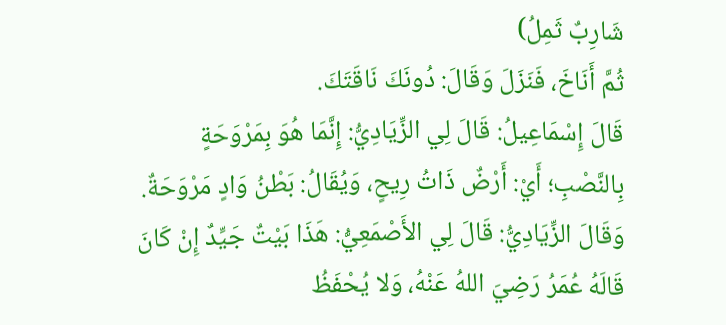شَارِبٌ ثَمِلُ)
ثُمَّ أَنَاخَ، فَنَزَلَ وَقَالَ: دُونَكَ نَاقَتَكَ.
قَالَ إِسْمَاعِيلُ: قَالَ لِي الزِّيَادِيُّ: إِنَّمَا هُوَ بِمَرْوَحَةٍ بِالنَّصْبِ؛ أَيْ: أَرْضٌ ذَاتُ رِيحٍ، وَيُقَالُ: بَطْنُ وَادٍ مَرْوَحَةٌ.
وَقَالَ الزِّيَادِيُّ: قَالَ لِي الأَصْمَعِيُّ: هَذَا بَيْتٌ جَيِّدٌ إِنْ كَانَ قَالَهُ عُمَرُ رَضِيَ اللهُ عَنْهُ، وَلا يُحْفَظُ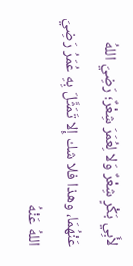لأَبِي بَكْرٍ شِعْرٌ وَلا لِعُمَرَ شِعْرٌ؛ رَضِيَ اللهُ عَنْهُمَا، وهذا فلا شك إِلا تَمَثَّلَ بِهِ عُمَرُ رَضِيَ اللهُ عَنْهُ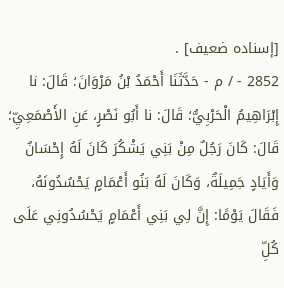[إسناده ضعيف] .
2852 - / م - حَدَّثَنَا أَحْمَدُ بْنُ مَرْوَانَ؛ قَالَ: نا إِبْرَاهِيمُ الْحَرْبِيُّ؛ قَالَ: نا أَبُو نَصْرٍ، عَنِ الأَصْمَعِيِّ؛ قَالَ: كَانَ رَجُلٌ مِنْ بَنِي يَشْكُرَ كَانَ لَهُ إِحْسَانٌ وَأَيَادٍ جَمِيلَةٌ، وَكَانَ لَهُ بَنُو أَعْمَامٍ يَحْسُدُونَهُ، فَقَالَ يَوْمًا: إِنَّ لِي بَنِي أَعْمَامٍ يَحْسُدُونِي عَلَى كُلِّ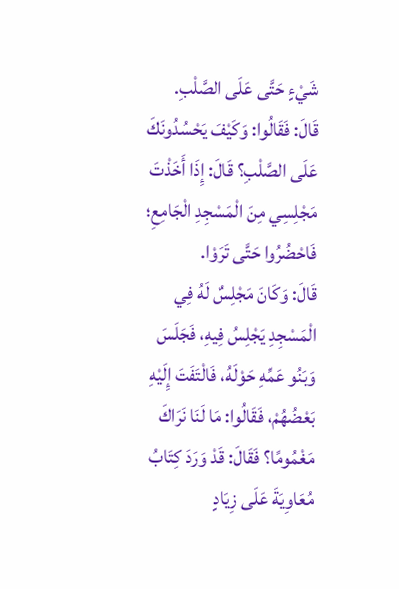شَيْءٍ حَتَّى عَلَى الصَّلْبِ.
قَالَ: فَقَالُوا: وَكَيْفَ يَحْسُدُونَكَ عَلَى الصَّلْبِ؟ قَالَ: إِذَا أَخَذْتَ مَجْلِسِي مِنَ الْمَسْجِدِ الْجَامِعِ؛ فَاحْضُرُوا حَتَّى تَرَوْا.
قَالَ: وَكَانَ مَجْلِسٌ لَهُ فِي الْمَسْجِدِ يَجْلِسُ فِيهِ، فَجَلَسَ وَبَنُو عَمِّهِ حَوْلَهُ، فَالْتَفَتَ إِلَيْهِ بَعْضُهُمْ، فَقَالُوا: مَا لَنَا نَرَاكَ مَغْمُومًا؟ فَقَالَ: قَدْ وَرَدَ كِتَابُ مُعَاوِيَةَ عَلَى زِيَادٍ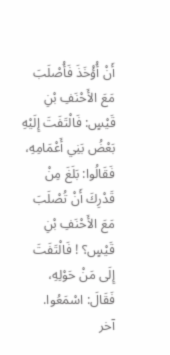أَنْ أُؤْخَذَ فَأُصْلَبَ مَعَ الأَحْنَفِ بْنِ قَيْسٍ: فَالْتَفَتَ إِلَيْهِ بَعْضُ بَنِي أَعْمَامِهِ، فَقَالُوا: بَلَغَ مِنْ قَدْرِكَ أَنْ تُصْلَبَ مَعَ الأَحْنَفِ بْنِ قَيْسٍ؟ ! فَالْتَفَتَ إِلَى مَنْ حَوْلِهِ، فَقَالَ: اسْمَعُوا.
آخر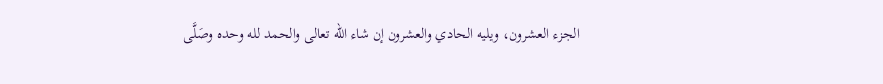الجزء العشرون، ويليه الحادي والعشرون إن شاء الله تعالى والحمد لله وحده وصَلَّى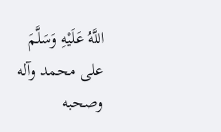اللَّهُ عَلَيْهِ وَسَلَّمَ على محمد وآله وصحبه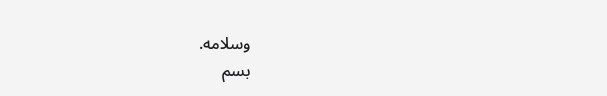وسلامه.
بسم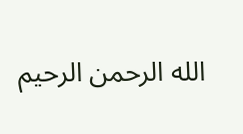الله الرحمن الرحيم